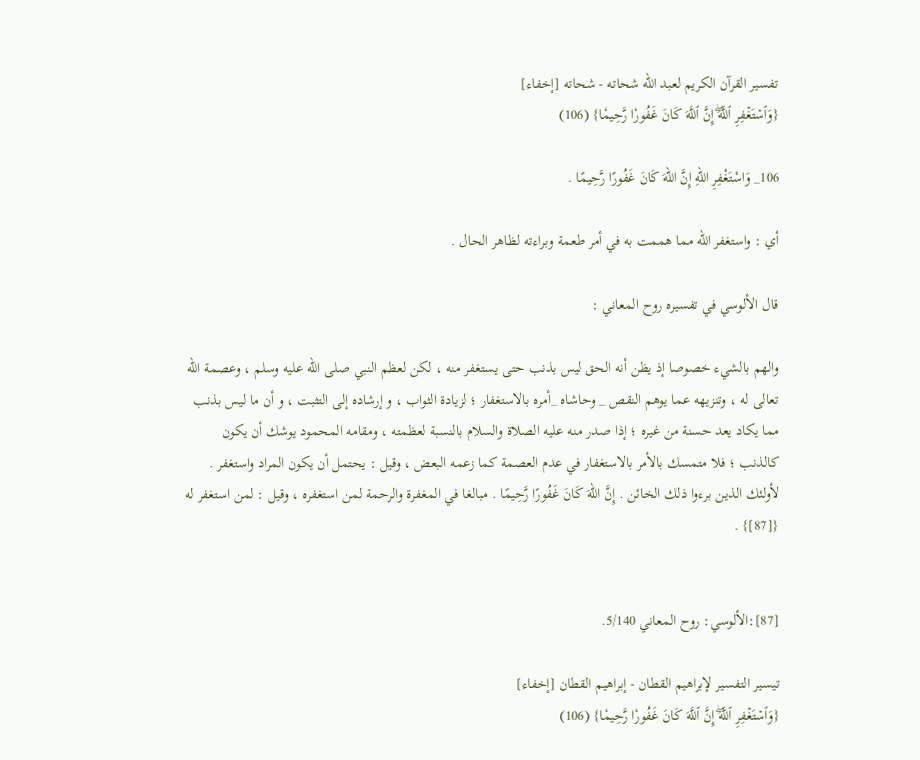تفسير القرآن الكريم لعبد الله شحاته - شحاته [إخفاء]
{وَٱسۡتَغۡفِرِ ٱللَّهَۖ إِنَّ ٱللَّهَ كَانَ غَفُورٗا رَّحِيمٗا} (106)

106_ وَاسْتَغْفِرِ اللّهِ إِنَّ اللّهَ كَانَ غَفُورًا رَّحِيمًا .

أي : واستغفر الله مما هممت به في أمر طعمة وبراءته لظاهر الحال .

قال الألوسي في تفسيره روح المعاني :

والهم بالشيء خصوصا إذ يظن أنه الحق ليس بذنب حتى يستغفر منه ، لكن لعظم النبي صلى الله عليه وسلم ، وعصمة الله تعالى له ، وتنزيهه عما يوهم النقص _ وحاشاه _أمره بالاستغفار ؛ لزيادة الثواب ، و إرشاده إلى التثبت ، و أن ما ليس بذنب مما يكاد يعد حسنة من غيره ؛ إذا صدر منه عليه الصلاة والسلام بالنسبة لعظمته ، ومقامه المحمود يوشك أن يكون كالذنب ؛ فلا متمسك بالأمر بالاستغفار في عدم العصمة كما زعمه البعض ، وقيل : يحتمل أن يكون المراد واستغفر . لأولئك الذين برءوا ذلك الخائن . إِنَّ اللّهَ كَانَ غَفُورًا رَّحِيمًا . مبالغا في المغفرة والرحمة لمن استغفره ، وقيل : لمن استغفر له {[87]} .


[87]:الألوسي: روح المعاني 5/140.

تيسير التفسير لإبراهيم القطان - إبراهيم القطان [إخفاء]
{وَٱسۡتَغۡفِرِ ٱللَّهَۖ إِنَّ ٱللَّهَ كَانَ غَفُورٗا رَّحِيمٗا} (106)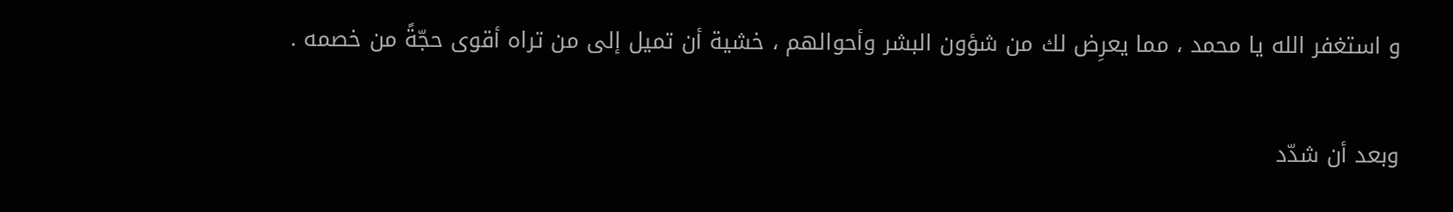و استغفر الله يا محمد ، مما يعرِض لك من شؤون البشر وأحوالهم ، خشية أن تميل إلى من تراه أقوى حجّةً من خصمه .

وبعد أن شدّد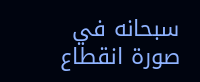سبحانه في صورة انقطاع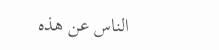الناس عن هذه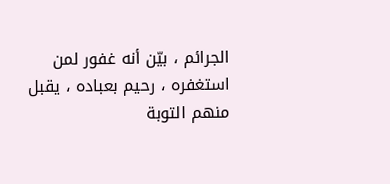الجرائم ، بيّن أنه غفور لمن استغفره ، رحيم بعباده ، يقبل منهم التوبة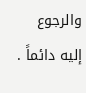والرجوع إليه دائماً .